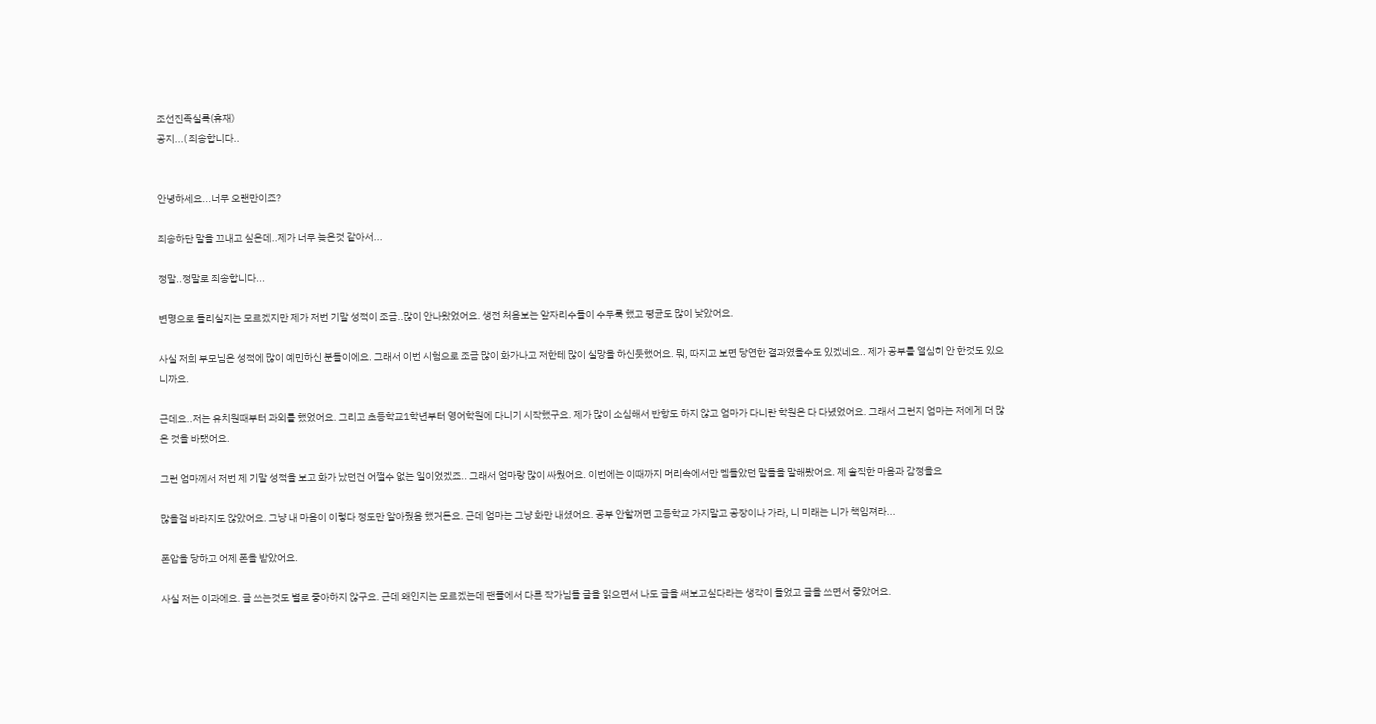조선진족실록(휴재)
공지...( 죄송합니다..


안녕하세요...너무 오랜만이죠?

죄송하단 말을 끄내고 싶은데..제가 너무 늦은것 같아서...

정말..정말로 죄송합니다...

변명으로 들리실지는 모르겠지만 제가 저번 기말 성적이 조금..많이 안나왔었어요. 생전 처음보는 앞자리수들이 수두룩 했고 평균도 많이 낮았어요.

사실 저희 부모님은 성적에 많이 예민하신 분들이에요. 그래서 이번 시험으로 조금 많이 화가나고 저한테 많이 실망을 하신듯했어요. 뭐, 따지고 보면 당연한 결과였을수도 있겠네요.. 제가 공부를 열심히 안 한것도 있으니까요.

근데요..저는 유치원때부터 과외를 했었어요. 그리고 초등학교1학년부터 영어학원에 다니기 시작했구요. 제가 많이 소심해서 반항도 하지 않고 엄마가 다니란 학원은 다 다녔었어요. 그래서 그런지 엄마는 저에게 더 많은 것을 바랬어요.

그런 엄마께서 저번 제 기말 성적을 보고 화가 났던건 어쩔수 없는 일이었겠죠.. 그래서 엄마랑 많이 싸웠어요. 이번에는 이때까지 머리속에서만 멤돌았던 말들을 말해봤어요. 제 솔직한 마음과 감정을요

많을걸 바라지도 않았어요. 그냥 내 마음이 이렇다 정도만 알아줬음 했거든요. 근데 엄마는 그냥 화만 내셨어요. 공부 안할꺼면 고등학교 가지말고 공장이나 가라, 니 미래는 니가 책임져라...

폰압을 당하고 어제 폰을 받았어요.

사실 저는 이과에요. 글 쓰는것도 별로 좋아하지 않구요. 근데 왜인지는 모르겠는데 팬플에서 다른 작가님들 글을 읽으면서 나도 글을 써보고싶다라는 생각이 들었고 글을 쓰면서 좋았어요.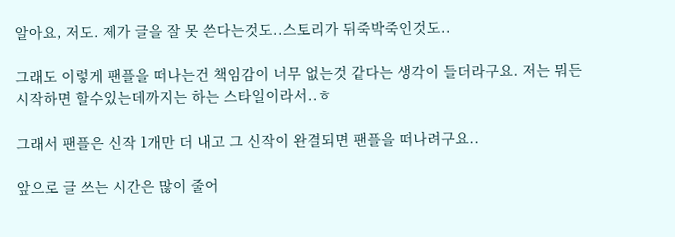알아요, 저도. 제가 글을 잘 못 쓴다는것도..스토리가 뒤죽박죽인것도..

그래도 이렇게 팬플을 떠나는건 책임감이 너무 없는것 같다는 생각이 들더라구요. 저는 뭐든 시작하면 할수있는데까지는 하는 스타일이라서..ㅎ

그래서 팬플은 신작 1개만 더 내고 그 신작이 완결되면 팬플을 떠나려구요..

앞으로 글 쓰는 시간은 많이 줄어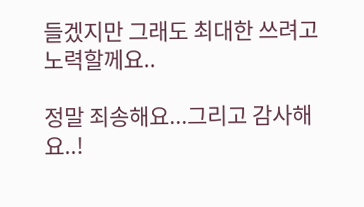들겠지만 그래도 최대한 쓰려고 노력할께요..

정말 죄송해요...그리고 감사해요..!